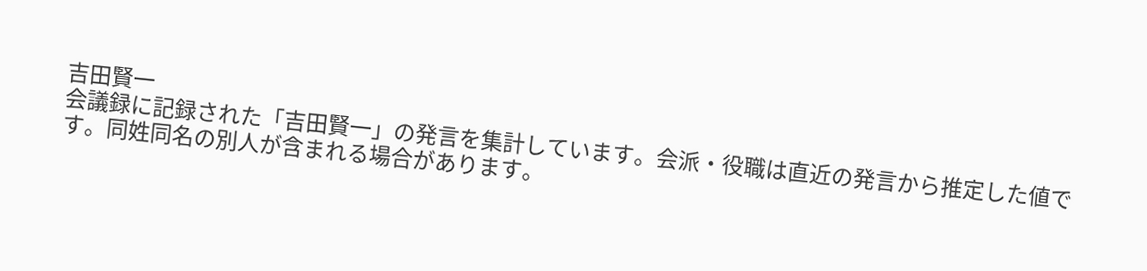吉田賢一
会議録に記録された「吉田賢一」の発言を集計しています。会派・役職は直近の発言から推定した値です。同姓同名の別人が含まれる場合があります。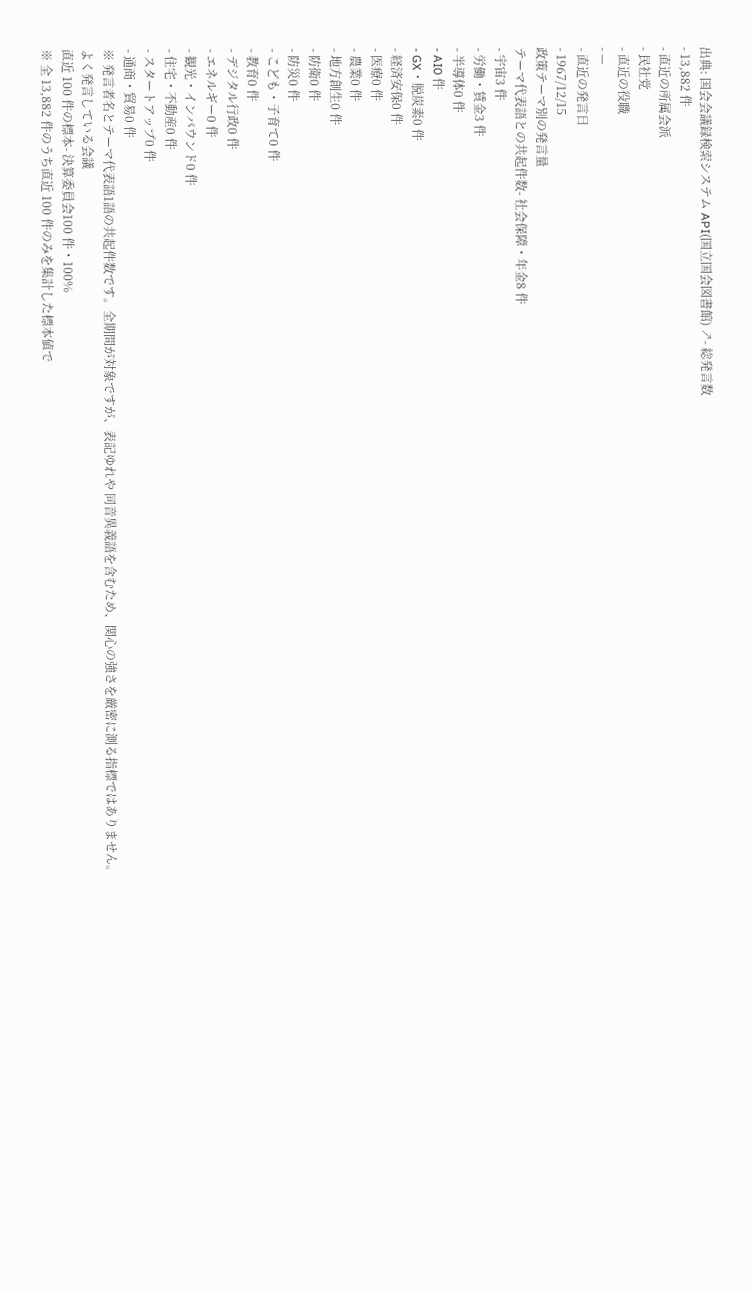出典: 国会会議録検索システム API(国立国会図書館) ↗- 総発言数
- 13,882 件
- 直近の所属会派
- 民社党
- 直近の役職
- —
- 直近の発言日
- 1967/12/15
政策テーマ別の発言量
テーマ代表語との共起件数- 社会保障・年金8 件
- 宇宙3 件
- 労働・賃金3 件
- 半導体0 件
- AI0 件
- GX・脱炭素0 件
- 経済安保0 件
- 医療0 件
- 農業0 件
- 地方創生0 件
- 防衛0 件
- 防災0 件
- こども・子育て0 件
- 教育0 件
- デジタル行政0 件
- エネルギー0 件
- 観光・インバウンド0 件
- 住宅・不動産0 件
- スタートアップ0 件
- 通商・貿易0 件
※ 発言者名とテーマ代表語1語の共起件数です。全期間が対象ですが、表記ゆれや 同音異義語を含むため、関心の強さを厳密に測る指標ではありません。
よく発言している会議
直近 100 件の標本- 決算委員会100 件・100%
※ 全 13,882 件のうち直近 100 件のみを集計した標本値で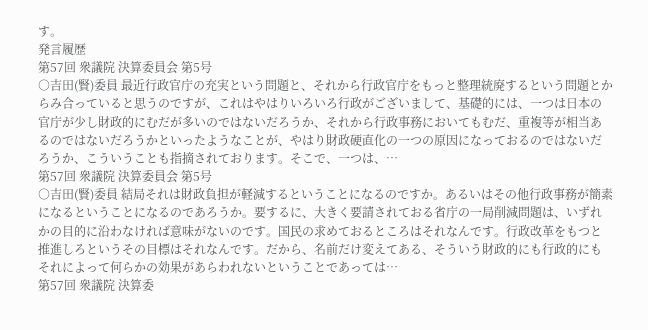す。
発言履歴
第57回 衆議院 決算委員会 第5号
○吉田(賢)委員 最近行政官庁の充実という問題と、それから行政官庁をもっと整理統廃するという問題とからみ合っていると思うのですが、これはやはりいろいろ行政がございまして、基礎的には、一つは日本の官庁が少し財政的にむだが多いのではないだろうか、それから行政事務においてもむだ、重複等が相当あるのではないだろうかといったようなことが、やはり財政硬直化の一つの原因になっておるのではないだろうか、こういうことも指摘されております。そこで、一つは、…
第57回 衆議院 決算委員会 第5号
○吉田(賢)委員 結局それは財政負担が軽減するということになるのですか。あるいはその他行政事務が簡素になるということになるのであろうか。要するに、大きく要請されておる省庁の一局削減問題は、いずれかの目的に沿わなければ意味がないのです。国民の求めておるところはそれなんです。行政改革をもつと推進しろというその目標はそれなんです。だから、名前だけ変えてある、そういう財政的にも行政的にもそれによって何らかの効果があらわれないということであっては…
第57回 衆議院 決算委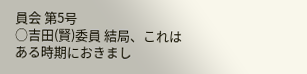員会 第5号
○吉田(賢)委員 結局、これはある時期におきまし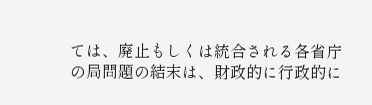ては、廃止もしくは統合される各省庁の局問題の結末は、財政的に行政的に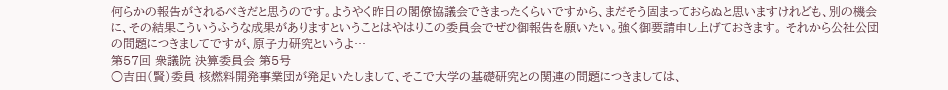何らかの報告がされるべきだと思うのです。ようやく昨日の閣僚協議会できまったくらいですから、まだそう固まっておらぬと思いますけれども、別の機会に、その結果こういうふうな成果がありますということはやはりこの委員会でぜひ御報告を願いたい。強く御要請申し上げておきます。 それから公社公団の問題につきましてですが、原子力研究というよ…
第57回 衆議院 決算委員会 第5号
○吉田(賢)委員 核燃料開発事業団が発足いたしまして、そこで大学の基礎研究との関連の問題につきましては、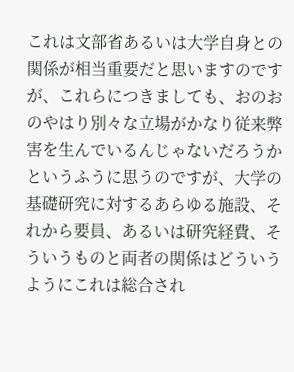これは文部省あるいは大学自身との関係が相当重要だと思いますのですが、これらにつきましても、おのおのやはり別々な立場がかなり従来弊害を生んでいるんじゃないだろうかというふうに思うのですが、大学の基礎研究に対するあらゆる施設、それから要員、あるいは研究経費、そういうものと両者の関係はどういうようにこれは総合され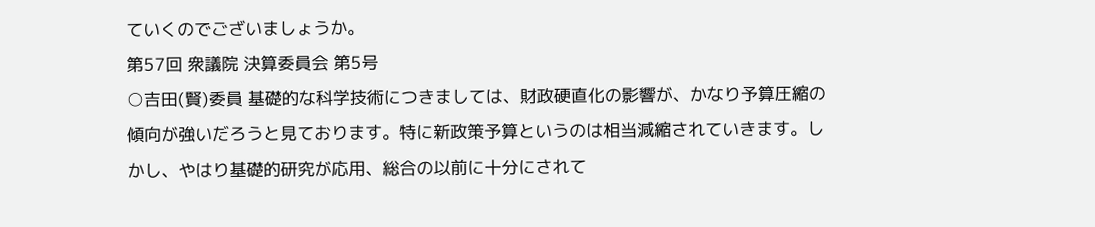ていくのでございましょうか。
第57回 衆議院 決算委員会 第5号
○吉田(賢)委員 基礎的な科学技術につきましては、財政硬直化の影響が、かなり予算圧縮の傾向が強いだろうと見ております。特に新政策予算というのは相当減縮されていきます。しかし、やはり基礎的研究が応用、総合の以前に十分にされて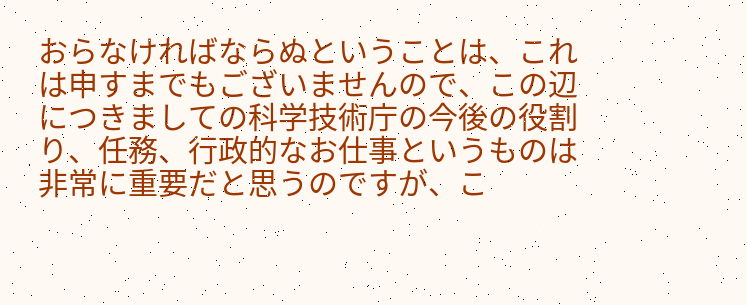おらなければならぬということは、これは申すまでもございませんので、この辺につきましての科学技術庁の今後の役割り、任務、行政的なお仕事というものは非常に重要だと思うのですが、こ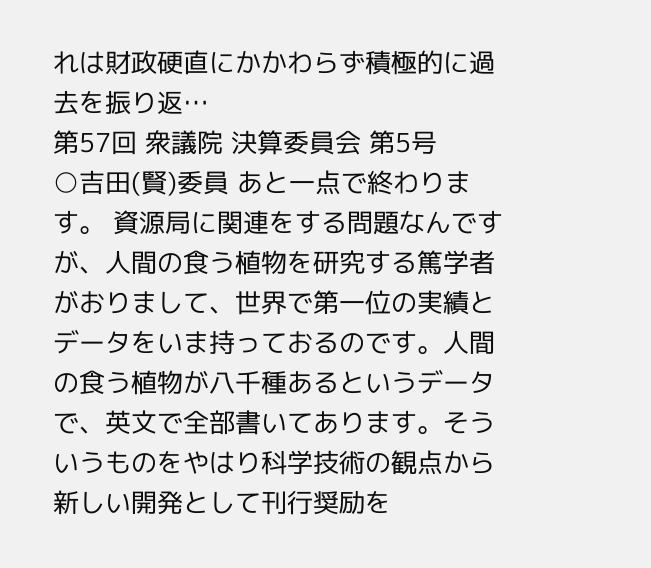れは財政硬直にかかわらず積極的に過去を振り返…
第57回 衆議院 決算委員会 第5号
○吉田(賢)委員 あと一点で終わります。 資源局に関連をする問題なんですが、人間の食う植物を研究する篤学者がおりまして、世界で第一位の実績とデータをいま持っておるのです。人間の食う植物が八千種あるというデータで、英文で全部書いてあります。そういうものをやはり科学技術の観点から新しい開発として刊行奨励を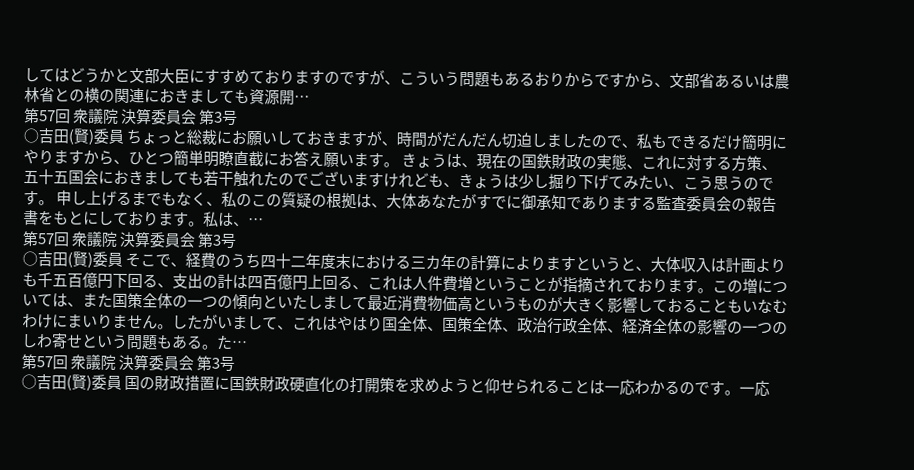してはどうかと文部大臣にすすめておりますのですが、こういう問題もあるおりからですから、文部省あるいは農林省との横の関連におきましても資源開…
第57回 衆議院 決算委員会 第3号
○吉田(賢)委員 ちょっと総裁にお願いしておきますが、時間がだんだん切迫しましたので、私もできるだけ簡明にやりますから、ひとつ簡単明瞭直截にお答え願います。 きょうは、現在の国鉄財政の実態、これに対する方策、五十五国会におきましても若干触れたのでございますけれども、きょうは少し掘り下げてみたい、こう思うのです。 申し上げるまでもなく、私のこの質疑の根拠は、大体あなたがすでに御承知でありまする監査委員会の報告書をもとにしております。私は、…
第57回 衆議院 決算委員会 第3号
○吉田(賢)委員 そこで、経費のうち四十二年度末における三カ年の計算によりますというと、大体収入は計画よりも千五百億円下回る、支出の計は四百億円上回る、これは人件費増ということが指摘されております。この増については、また国策全体の一つの傾向といたしまして最近消費物価高というものが大きく影響しておることもいなむわけにまいりません。したがいまして、これはやはり国全体、国策全体、政治行政全体、経済全体の影響の一つのしわ寄せという問題もある。た…
第57回 衆議院 決算委員会 第3号
○吉田(賢)委員 国の財政措置に国鉄財政硬直化の打開策を求めようと仰せられることは一応わかるのです。一応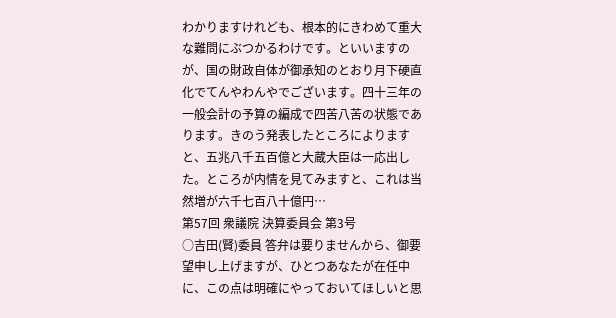わかりますけれども、根本的にきわめて重大な難問にぶつかるわけです。といいますのが、国の財政自体が御承知のとおり月下硬直化でてんやわんやでございます。四十三年の一般会計の予算の編成で四苦八苦の状態であります。きのう発表したところによりますと、五兆八千五百億と大蔵大臣は一応出した。ところが内情を見てみますと、これは当然増が六千七百八十億円…
第57回 衆議院 決算委員会 第3号
○吉田(賢)委員 答弁は要りませんから、御要望申し上げますが、ひとつあなたが在任中に、この点は明確にやっておいてほしいと思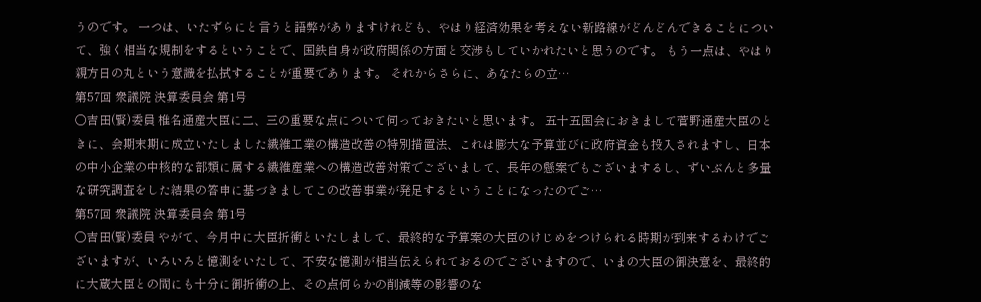うのです。 一つは、いたずらにと言うと語弊がありますけれども、やはり経済効果を考えない新路線がどんどんできることについて、強く相当な規制をするということで、国鉄自身が政府関係の方面と交渉もしていかれたいと思うのです。 もう一点は、やはり親方日の丸という意識を払拭することが重要であります。 それからさらに、あなたらの立…
第57回 衆議院 決算委員会 第1号
○吉田(賢)委員 椎名通産大臣に二、三の重要な点について伺っておきたいと思います。 五十五国会におきまして菅野通産大臣のときに、会期末期に成立いたしました繊維工業の構造改善の特別措置法、これは膨大な予算並びに政府資金も投入されますし、日本の中小企業の中核的な部類に属する繊維産業への構造改善対策でございまして、長年の懸案でもございまするし、ずいぶんと多量な研究調査をした結果の答申に基づきましてこの改善事業が発足するということになったのでご…
第57回 衆議院 決算委員会 第1号
○吉田(賢)委員 やがて、今月中に大臣折衝といたしまして、最終的な予算案の大臣のけじめをつけられる時期が到来するわけでございますが、いろいろと憶測をいたして、不安な憶測が相当伝えられておるのでございますので、いまの大臣の御決意を、最終的に大蔵大臣との間にも十分に御折衝の上、その点何らかの削減等の影響のな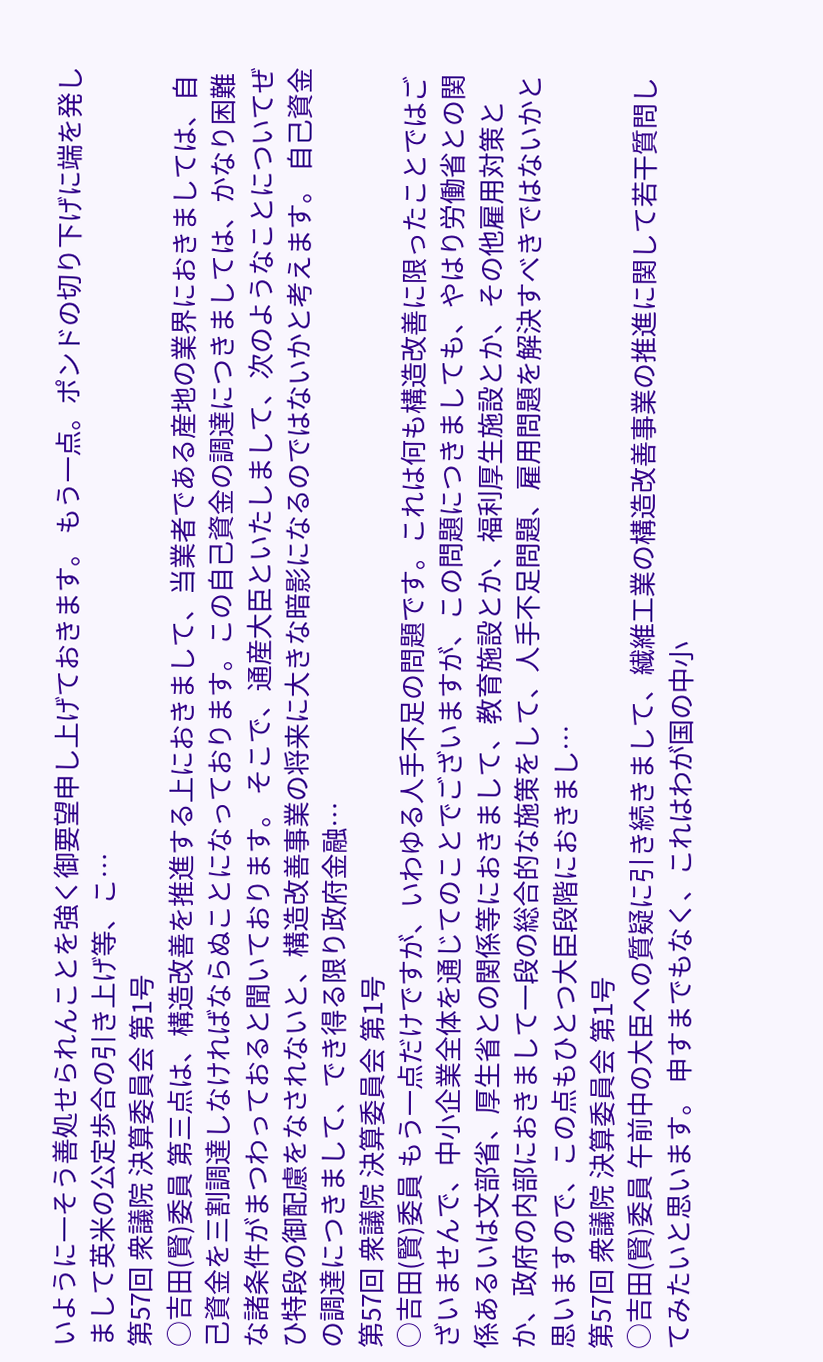いように一そう善処せられんことを強く御要望申し上げておきます。 もう一点。ポンドの切り下げに端を発しまして英米の公定歩合の引き上げ等、こ…
第57回 衆議院 決算委員会 第1号
○吉田(賢)委員 第三点は、構造改善を推進する上におきまして、当業者である産地の業界におきましては、自己資金を三割調達しなければならぬことになっております。この自己資金の調達につきましては、かなり困難な諸条件がまつわっておると聞いております。 そこで、通産大臣といたしまして、次のようなことについてぜひ特段の御配慮をなされないと、構造改善事業の将来に大きな暗影になるのではないかと考えます。 自己資金の調達につきまして、でき得る限り政府金融…
第57回 衆議院 決算委員会 第1号
○吉田(賢)委員 もう一点だけですが、いわゆる人手不足の問題です。これは何も構造改善に限ったことではございませんで、中小企業全体を通じてのことでございますが、この問題につきましても、やはり労働省との関係あるいは文部省、厚生省との関係等におきまして、教育施設とか、福利厚生施設とか、その他雇用対策とか、政府の内部におきまして一段の総合的な施策をして、人手不足問題、雇用問題を解決すべきではないかと思いますので、この点もひとつ大臣段階におきまし…
第57回 衆議院 決算委員会 第1号
○吉田(賢)委員 午前中の大臣への質疑に引き続きまして、繊維工業の構造改善事業の推進に関して若干質問してみたいと思います。 申すまでもなく、これはわが国の中小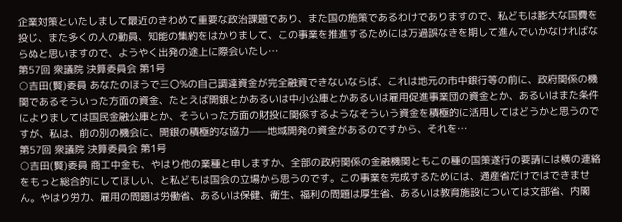企業対策といたしまして最近のきわめて重要な政治課題であり、また国の施策であるわけでありますので、私どもは膨大な国費を投じ、また多くの人の動員、知能の集約をはかりまして、この事業を推進するためには万過誤なきを期して進んでいかなければならぬと思いますので、ようやく出発の途上に際会いたし…
第57回 衆議院 決算委員会 第1号
○吉田(賢)委員 あなたのほうで三〇%の自己調達資金が完全融資できないならば、これは地元の市中銀行等の前に、政府関係の機関であるそういった方面の資金、たとえば開銀とかあるいは中小公庫とかあるいは雇用促進事業団の資金とか、あるいはまた条件によりましては国民金融公庫とか、そういった方面の財投に関係するようなそういう資金を積極的に活用してはどうかと思うのですが、私は、前の別の機会に、開銀の積極的な協力——地域開発の資金があるのですから、それを…
第57回 衆議院 決算委員会 第1号
○吉田(賢)委員 商工中金も、やはり他の業種と申しますか、全部の政府関係の金融機関ともこの種の国策遂行の要請には横の連絡をもっと総合的にしてほしい、と私どもは国会の立場から思うのです。この事業を完成するためには、通産省だけではできません。やはり労力、雇用の問題は労働省、あるいは保健、衛生、福利の問題は厚生省、あるいは教育施設については文部省、内閣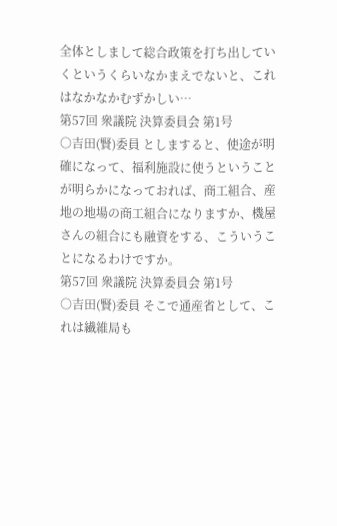全体としまして総合政策を打ち出していくというくらいなかまえでないと、これはなかなかむずかしい…
第57回 衆議院 決算委員会 第1号
○吉田(賢)委員 としますると、使途が明確になって、福利施設に使うということが明らかになっておれば、商工組合、産地の地場の商工組合になりますか、機屋さんの組合にも融資をする、こういうことになるわけですか。
第57回 衆議院 決算委員会 第1号
○吉田(賢)委員 そこで通産省として、これは繊維局も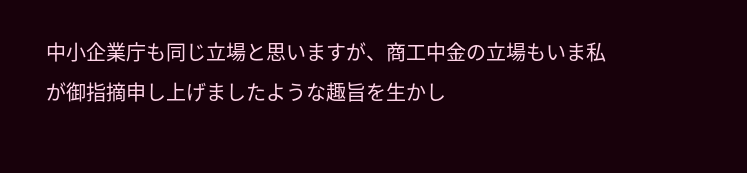中小企業庁も同じ立場と思いますが、商工中金の立場もいま私が御指摘申し上げましたような趣旨を生かし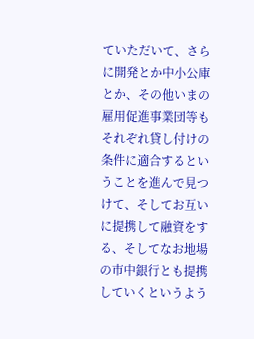ていただいて、さらに開発とか中小公庫とか、その他いまの雇用促進事業団等もそれぞれ貸し付けの条件に適合するということを進んで見つけて、そしてお互いに提携して融資をする、そしてなお地場の市中銀行とも提携していくというよう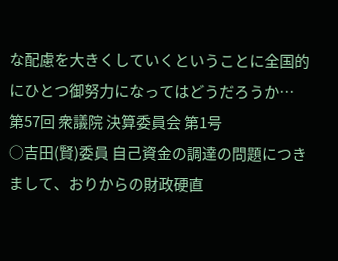な配慮を大きくしていくということに全国的にひとつ御努力になってはどうだろうか…
第57回 衆議院 決算委員会 第1号
○吉田(賢)委員 自己資金の調達の問題につきまして、おりからの財政硬直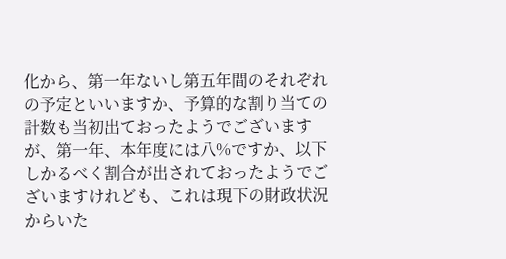化から、第一年ないし第五年間のそれぞれの予定といいますか、予算的な割り当ての計数も当初出ておったようでございますが、第一年、本年度には八%ですか、以下しかるべく割合が出されておったようでございますけれども、これは現下の財政状況からいた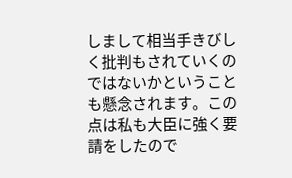しまして相当手きびしく批判もされていくのではないかということも懸念されます。この点は私も大臣に強く要請をしたので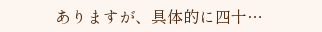ありますが、具体的に四十…